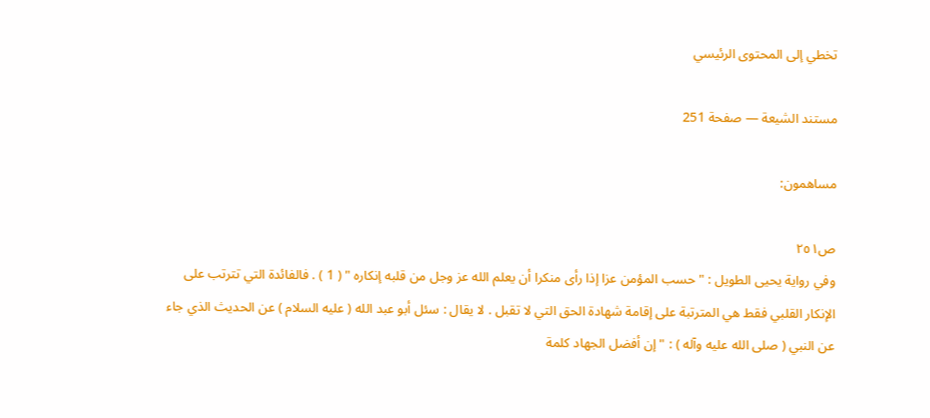تخطي إلى المحتوى الرئيسي

مستند الشيعة — صفحة 251

مساهمون:

ص٢٥١
وفي رواية يحيى الطويل : " حسب المؤمن عزا إذا رأى منكرا أن يعلم الله عز وجل من قلبه إنكاره " ( 1 ) . فالفائدة التي تترتب على الإنكار القلبي فقط هي المترتبة على إقامة شهادة الحق التي لا تقبل . لا يقال : سئل أبو عبد الله ( عليه السلام ) عن الحديث الذي جاء عن النبي ( صلى الله عليه وآله ) : " إن أفضل الجهاد كلمة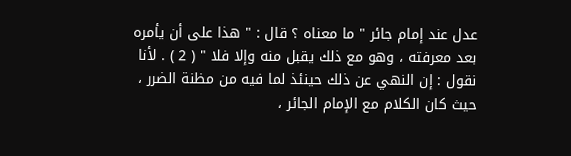عدل عند إمام جائر " ما معناه ؟ قال : " هذا على أن يأمره بعد معرفته ، وهو مع ذلك يقبل منه وإلا فلا " ( 2 ) . لأنا نقول : إن النهي عن ذلك حينئذ لما فيه من مظنة الضرر ، حيث كان الكلام مع الإمام الجائر ،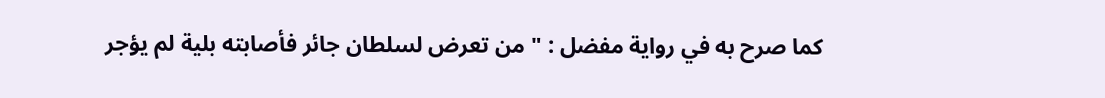كما صرح به في رواية مفضل : " من تعرض لسلطان جائر فأصابته بلية لم يؤجر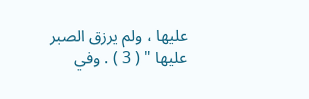عليها ، ولم يرزق الصبر عليها " ( 3 ) . وفي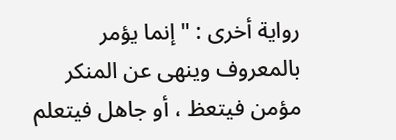رواية أخرى : " إنما يؤمر بالمعروف وينهى عن المنكر مؤمن فيتعظ ، أو جاهل فيتعلم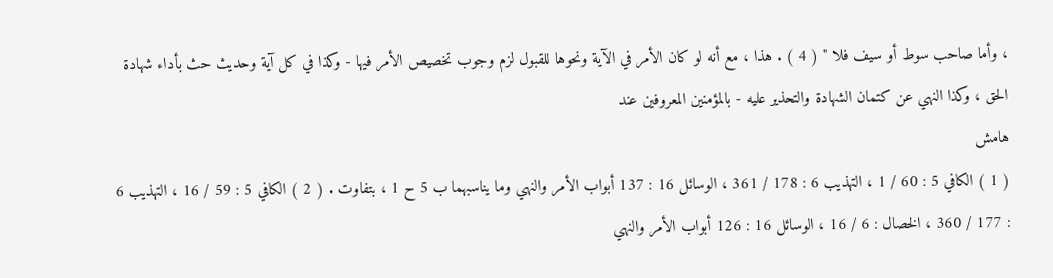، وأما صاحب سوط أو سيف فلا " ( 4 ) . هذا ، مع أنه لو كان الأمر في الآية ونحوها للقبول لزم وجوب تخصيص الأمر فيها - وكذا في كل آية وحديث حث بأداء شهادة الحق ، وكذا النهي عن كتمان الشهادة والتحذير عليه - بالمؤمنين المعروفين عند
هامش
( 1 ) الكافي 5 : 60 / 1 ، التهذيب 6 : 178 / 361 ، الوسائل 16 : 137 أبواب الأمر والنهي وما يناسبهما ب 5 ح 1 ، بتفاوت . ( 2 ) الكافي 5 : 59 / 16 ، التهذيب 6 : 177 / 360 ، الخصال : 6 / 16 ، الوسائل 16 : 126 أبواب الأمر والنهي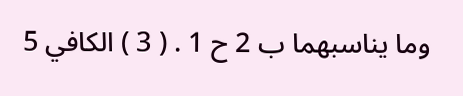وما يناسبهما ب 2 ح 1 . ( 3 ) الكافي 5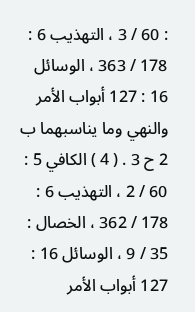: 60 / 3 ، التهذيب 6 : 178 / 363 ، الوسائل 16 : 127 أبواب الأمر والنهي وما يناسبهما ب 2 ح 3 . ( 4 ) الكافي 5 : 60 / 2 ، التهذيب 6 : 178 / 362 ، الخصال : 35 / 9 ، الوسائل 16 : 127 أبواب الأمر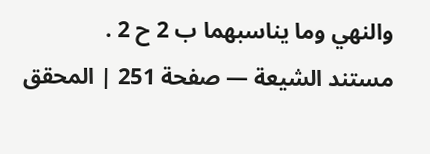والنهي وما يناسبهما ب 2 ح 2 .
مستند الشيعة — صفحة 251 | المحقق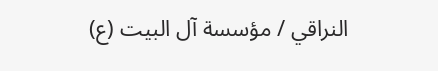النراقي / مؤسسة آل البيت (ع)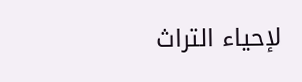لإحياء التراث